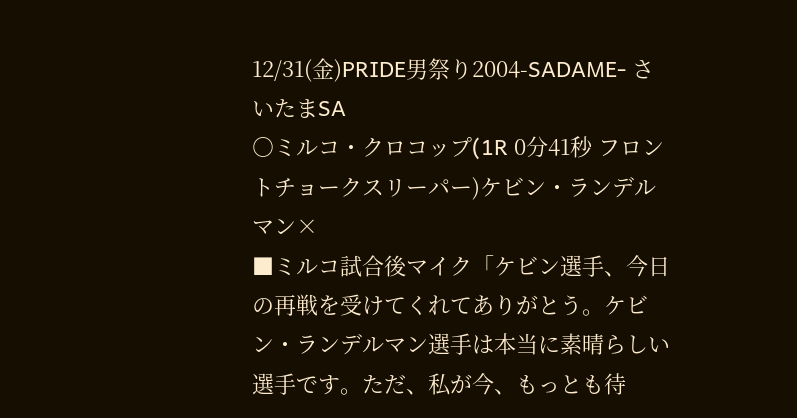12/31(金)PRIDE男祭り2004-SADAME- さいたまSA
○ミルコ・クロコップ(1R 0分41秒 フロントチョークスリーパー)ケビン・ランデルマン×
■ミルコ試合後マイク「ケビン選手、今日の再戦を受けてくれてありがとう。ケビン・ランデルマン選手は本当に素晴らしい選手です。ただ、私が今、もっとも待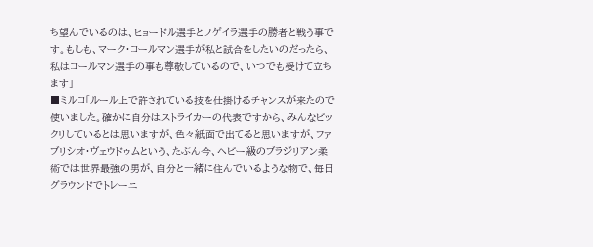ち望んでいるのは、ヒョードル選手とノゲイラ選手の勝者と戦う事です。もしも、マーク・コールマン選手が私と試合をしたいのだったら、私はコールマン選手の事も尊敬しているので、いつでも受けて立ちます」
■ミルコ「ルール上で許されている技を仕掛けるチャンスが来たので使いました。確かに自分はストライカーの代表ですから、みんなビックリしているとは思いますが、色々紙面で出てると思いますが、ファブリシオ・ヴェウドゥムという、たぶん今、ヘビー級のブラジリアン柔術では世界最強の男が、自分と一緒に住んでいるような物で、毎日グラウンドでトレーニ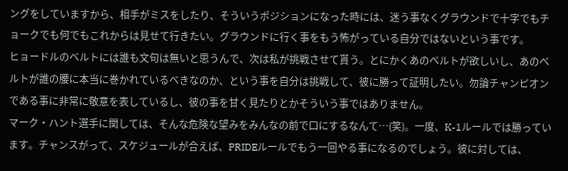ングをしていますから、相手がミスをしたり、そういうポジションになった時には、迷う事なくグラウンドで十字でもチョークでも何でもこれからは見せて行きたい。グラウンドに行く事をもう怖がっている自分ではないという事です。
ヒョードルのベルトには誰も文句は無いと思うんで、次は私が挑戦させて貰う。とにかくあのベルトが欲しいし、あのベルトが誰の腰に本当に巻かれているべきなのか、という事を自分は挑戦して、彼に勝って証明したい。勿論チャンピオンである事に非常に敬意を表しているし、彼の事を甘く見たりとかそういう事ではありません。
マーク・ハント選手に関しては、そんな危険な望みをみんなの前で口にするなんて…(笑)。一度、K-1ルールでは勝っています。チャンスがって、スケジュールが合えば、PRIDEルールでもう一回やる事になるのでしょう。彼に対しては、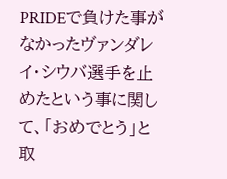PRIDEで負けた事がなかったヴァンダレイ・シウバ選手を止めたという事に関して、「おめでとう」と取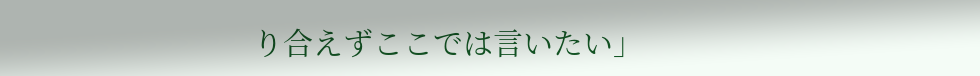り合えずここでは言いたい」